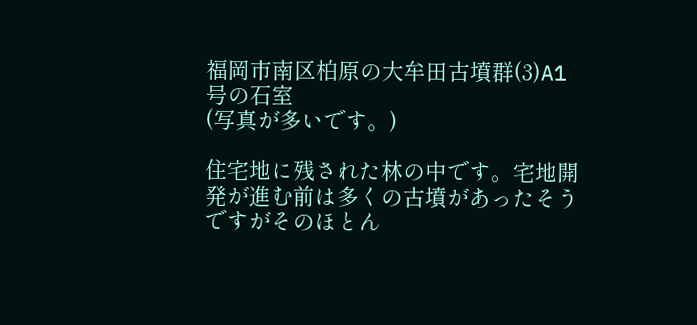福岡市南区柏原の大牟田古墳群(3)A1号の石室
(写真が多いです。)

住宅地に残された林の中です。宅地開発が進む前は多くの古墳があったそうですがそのほとん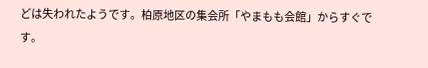どは失われたようです。柏原地区の集会所「やまもも会館」からすぐです。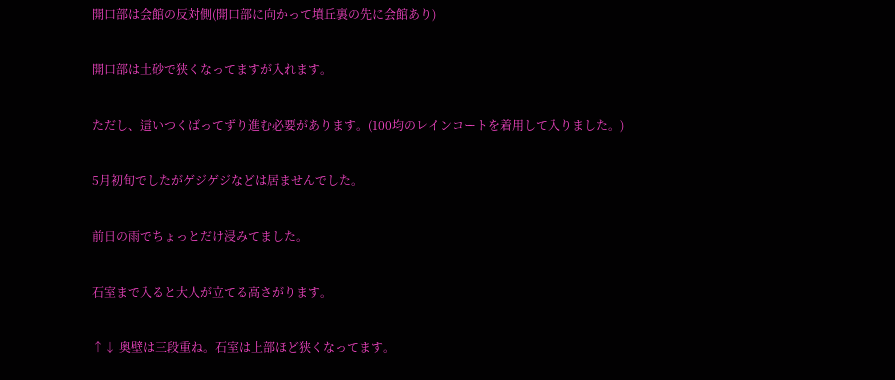開口部は会館の反対側(開口部に向かって墳丘裏の先に会館あり)

開口部は土砂で狭くなってますが入れます。

ただし、這いつくばってずり進む必要があります。(100均のレインコートを着用して入りました。)

5月初旬でしたがゲジゲジなどは居ませんでした。

前日の雨でちょっとだけ浸みてました。

石室まで入ると大人が立てる高さがります。

↑↓ 奥壁は三段重ね。石室は上部ほど狭くなってます。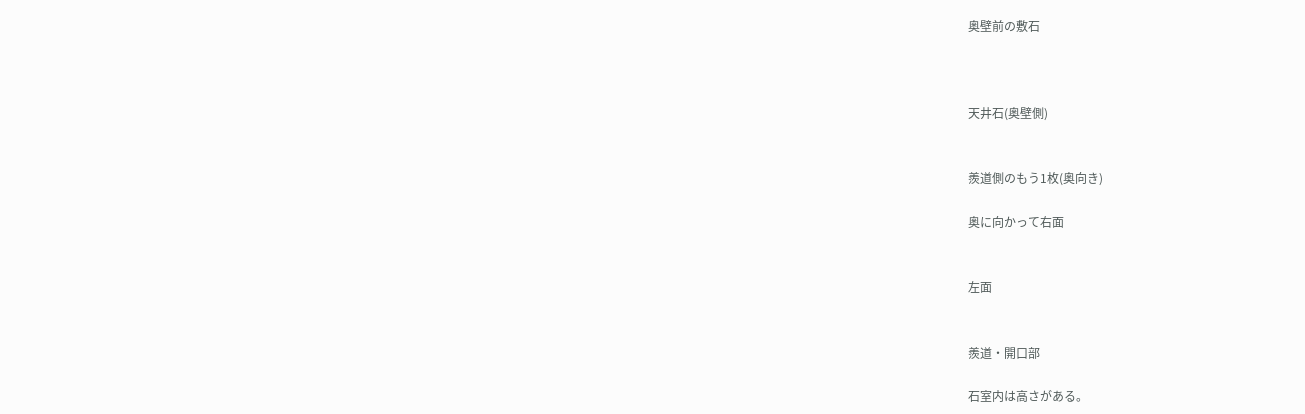奥壁前の敷石



天井石(奥壁側)


羨道側のもう1枚(奥向き)

奥に向かって右面


左面


羨道・開口部

石室内は高さがある。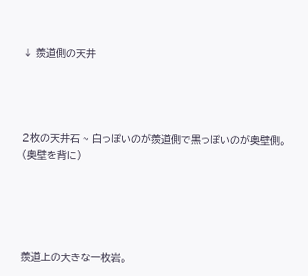↓ 羨道側の天井




2枚の天井石 ~ 白っぽいのが羨道側で黒っぽいのが奥壁側。(奥壁を背に)





羨道上の大きな一枚岩。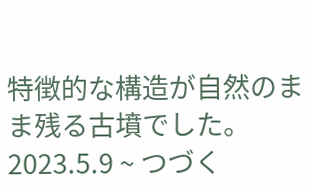特徴的な構造が自然のまま残る古墳でした。
2023.5.9 ~ つづく